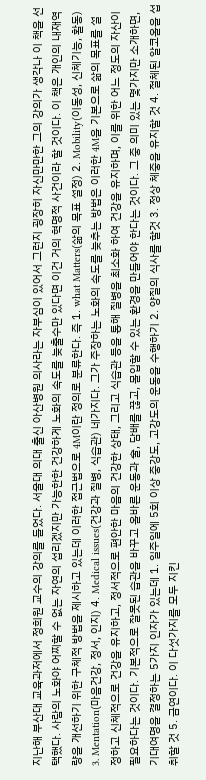지난해 부산대 교육과저에서 정희원 교수의 강의를 들었다. 서울대 의대 출신 아산병원 의사라는 자부심이 있어서 그런지 굉장히 자신만만한 그의 강의가 생각나 이 책을 선택했다. 사람의 노화야 어찌할 수 없는 자연의 섭리겠지만 가능한한 건강하게 노화의 속도를 늦출수만 있다면 이건 거의 혁명적 사건이라 할 것이다. 이 책은 개인의 내재역량을 개선하기 위한 구체적 방법을 제시하고 있는데 이러한 접근법으로 4M이란 정의로 분류한다. 즉 1. what Matters(삶의 목표 설정) 2. Mobility(이동성, 신체기능, 활동) 3. Mentation(마음건강, 정서, 인지) 4. Medical issues(건강과 질병, 식습관) 네가지다. 그가 주장하는 노화의 속도를 늦추는 방법은 이러한 4M을 기본으로 삶의 목표를 설정하고 신체적으로 건강을 유지하고, 정서적으로 편안한 마음의 건강한 상태, 그리고 식습관 등을 통해 질병을 최소화 하여 건강을 유지하며, 이를 위한 어느 정도의 자산이 필요하다는 것이다. 기본적으로 잘못된 습관을 바꾸고 올바른 운동과 술, 담배를 끊고, 몰입할 수 있는 환경을 만들어야 한다는 것이다. 그 중 의미 있는 몇가지만 소개하면, 기대여명을 결정하는 5가지 인자가 있는데 1. 일주일에 5회 이상 중강도, 고강도의 운동을 수행하기 2. 양질의 식사를 할것 3. 정상 체중을 유지할 것 4. 절체된 알코올을 섭취할 것 5. 금연이다. 이 다섯가지를 모두 지킨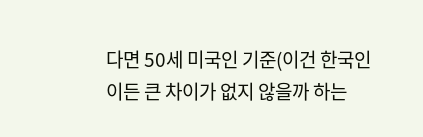다면 50세 미국인 기준(이건 한국인이든 큰 차이가 없지 않을까 하는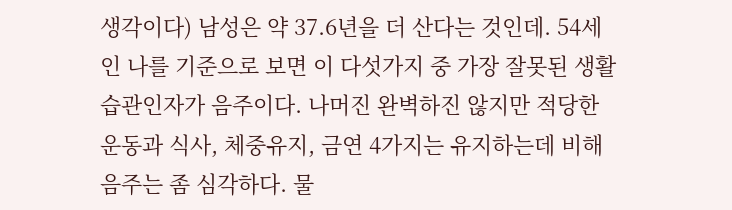생각이다) 남성은 약 37.6년을 더 산다는 것인데. 54세인 나를 기준으로 보면 이 다섯가지 중 가장 잘못된 생활 습관인자가 음주이다. 나머진 완벽하진 않지만 적당한 운동과 식사, 체중유지, 금연 4가지는 유지하는데 비해 음주는 좀 심각하다. 물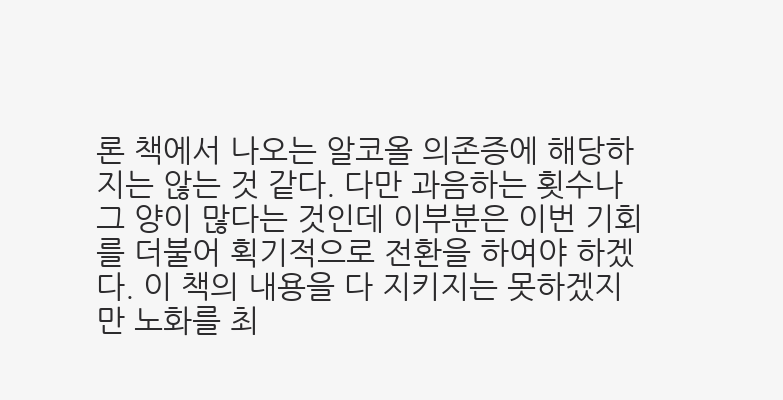론 책에서 나오는 알코올 의존증에 해당하지는 않는 것 같다. 다만 과음하는 횟수나 그 양이 많다는 것인데 이부분은 이번 기회를 더불어 획기적으로 전환을 하여야 하겠다. 이 책의 내용을 다 지키지는 못하겠지만 노화를 최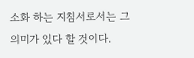소화 하는 지침서로서는 그 의미가 있다 할 것이다.